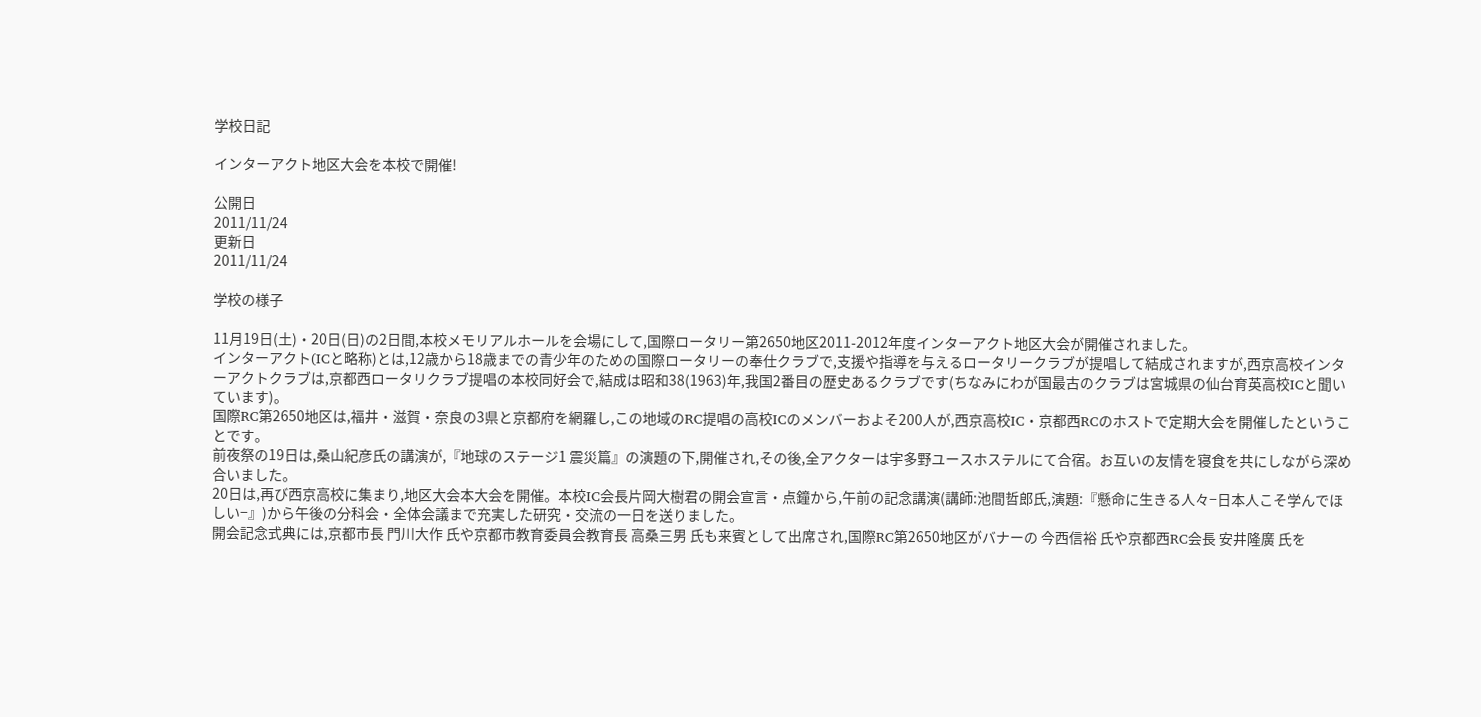学校日記

インターアクト地区大会を本校で開催!

公開日
2011/11/24
更新日
2011/11/24

学校の様子

11月19日(土)・20日(日)の2日間,本校メモリアルホールを会場にして,国際ロータリー第2650地区2011-2012年度インターアクト地区大会が開催されました。
インターアクト(ICと略称)とは,12歳から18歳までの青少年のための国際ロータリーの奉仕クラブで,支援や指導を与えるロータリークラブが提唱して結成されますが,西京高校インターアクトクラブは,京都西ロータリクラブ提唱の本校同好会で,結成は昭和38(1963)年,我国2番目の歴史あるクラブです(ちなみにわが国最古のクラブは宮城県の仙台育英高校ICと聞いています)。
国際RC第2650地区は,福井・滋賀・奈良の3県と京都府を網羅し,この地域のRC提唱の高校ICのメンバーおよそ200人が,西京高校IC・京都西RCのホストで定期大会を開催したということです。
前夜祭の19日は,桑山紀彦氏の講演が,『地球のステージ1 震災篇』の演題の下,開催され,その後,全アクターは宇多野ユースホステルにて合宿。お互いの友情を寝食を共にしながら深め合いました。
20日は,再び西京高校に集まり,地区大会本大会を開催。本校IC会長片岡大樹君の開会宣言・点鐘から,午前の記念講演(講師:池間哲郎氏,演題:『懸命に生きる人々−日本人こそ学んでほしい−』)から午後の分科会・全体会議まで充実した研究・交流の一日を送りました。
開会記念式典には,京都市長 門川大作 氏や京都市教育委員会教育長 高桑三男 氏も来賓として出席され,国際RC第2650地区がバナーの 今西信裕 氏や京都西RC会長 安井隆廣 氏を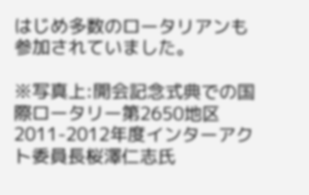はじめ多数のロータリアンも参加されていました。

※写真上:開会記念式典での国際ロータリー第2650地区2011-2012年度インターアクト委員長桜澤仁志氏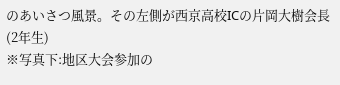のあいさつ風景。その左側が西京高校ICの片岡大樹会長(2年生)
※写真下:地区大会参加の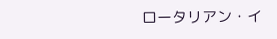ロータリアン・イ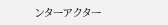ンターアクター